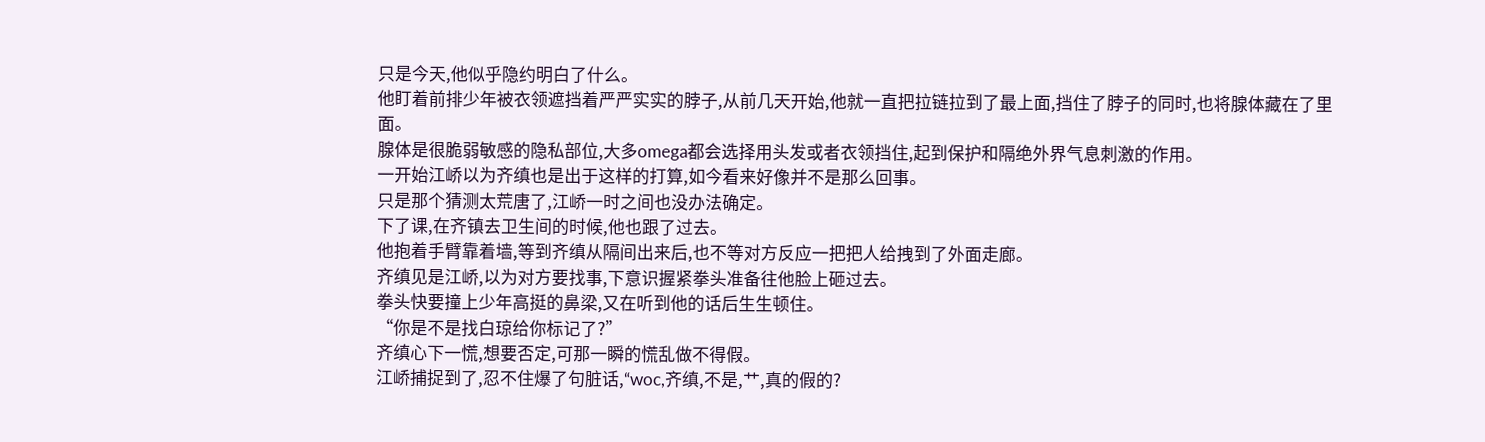只是今天,他似乎隐约明白了什么。
他盯着前排少年被衣领遮挡着严严实实的脖子,从前几天开始,他就一直把拉链拉到了最上面,挡住了脖子的同时,也将腺体藏在了里面。
腺体是很脆弱敏感的隐私部位,大多omega都会选择用头发或者衣领挡住,起到保护和隔绝外界气息刺激的作用。
一开始江峤以为齐缜也是出于这样的打算,如今看来好像并不是那么回事。
只是那个猜测太荒唐了,江峤一时之间也没办法确定。
下了课,在齐镇去卫生间的时候,他也跟了过去。
他抱着手臂靠着墙,等到齐缜从隔间出来后,也不等对方反应一把把人给拽到了外面走廊。
齐缜见是江峤,以为对方要找事,下意识握紧拳头准备往他脸上砸过去。
拳头快要撞上少年高挺的鼻梁,又在听到他的话后生生顿住。
“你是不是找白琼给你标记了?”
齐缜心下一慌,想要否定,可那一瞬的慌乱做不得假。
江峤捕捉到了,忍不住爆了句脏话,“woc,齐缜,不是,艹,真的假的?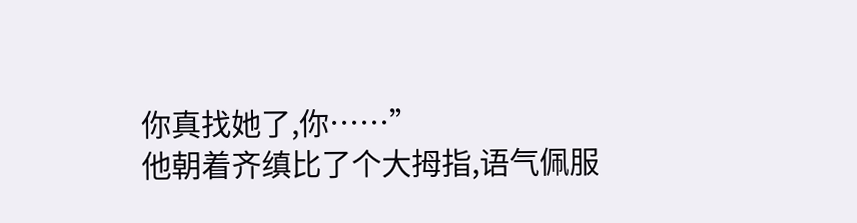你真找她了,你……”
他朝着齐缜比了个大拇指,语气佩服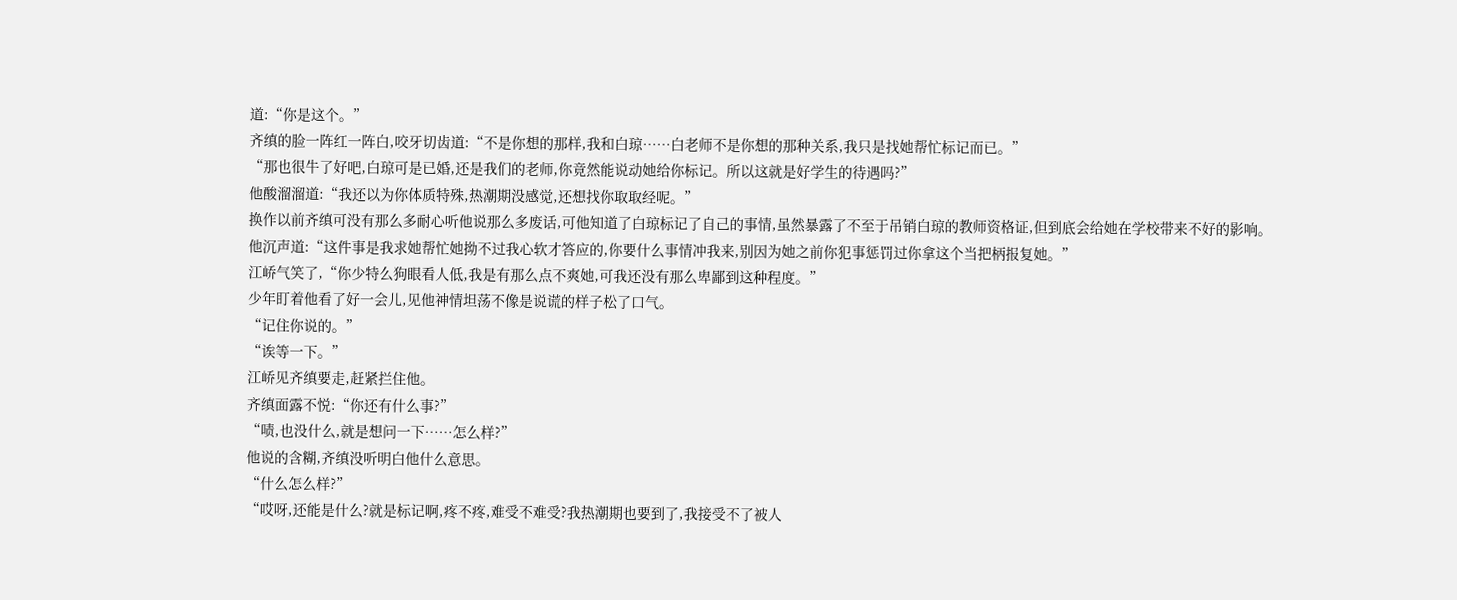道:“你是这个。”
齐缜的脸一阵红一阵白,咬牙切齿道:“不是你想的那样,我和白琼……白老师不是你想的那种关系,我只是找她帮忙标记而已。”
“那也很牛了好吧,白琼可是已婚,还是我们的老师,你竟然能说动她给你标记。所以这就是好学生的待遇吗?”
他酸溜溜道:“我还以为你体质特殊,热潮期没感觉,还想找你取取经呢。”
换作以前齐缜可没有那么多耐心听他说那么多废话,可他知道了白琼标记了自己的事情,虽然暴露了不至于吊销白琼的教师资格证,但到底会给她在学校带来不好的影响。
他沉声道:“这件事是我求她帮忙她拗不过我心软才答应的,你要什么事情冲我来,别因为她之前你犯事惩罚过你拿这个当把柄报复她。”
江峤气笑了,“你少特么狗眼看人低,我是有那么点不爽她,可我还没有那么卑鄙到这种程度。”
少年盯着他看了好一会儿,见他神情坦荡不像是说谎的样子松了口气。
“记住你说的。”
“诶等一下。”
江峤见齐缜要走,赶紧拦住他。
齐缜面露不悦:“你还有什么事?”
“啧,也没什么,就是想问一下……怎么样?”
他说的含糊,齐缜没听明白他什么意思。
“什么怎么样?”
“哎呀,还能是什么?就是标记啊,疼不疼,难受不难受?我热潮期也要到了,我接受不了被人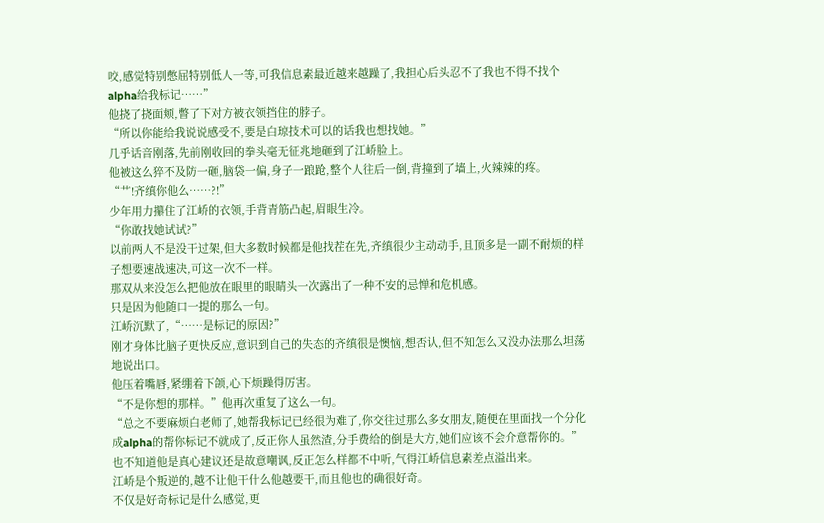咬,感觉特别憋屈特别低人一等,可我信息素最近越来越躁了,我担心后头忍不了我也不得不找个alpha给我标记……”
他挠了挠面颊,瞥了下对方被衣领挡住的脖子。
“所以你能给我说说感受不,要是白琼技术可以的话我也想找她。”
几乎话音刚落,先前刚收回的拳头毫无征兆地砸到了江峤脸上。
他被这么猝不及防一砸,脑袋一偏,身子一踉跄,整个人往后一倒,背撞到了墙上,火辣辣的疼。
“艹!齐缜你他么……?!”
少年用力攥住了江峤的衣领,手背青筋凸起,眉眼生冷。
“你敢找她试试?”
以前两人不是没干过架,但大多数时候都是他找茬在先,齐缜很少主动动手,且顶多是一副不耐烦的样子想要速战速决,可这一次不一样。
那双从来没怎么把他放在眼里的眼睛头一次露出了一种不安的忌惮和危机感。
只是因为他随口一提的那么一句。
江峤沉默了,“……是标记的原因?”
刚才身体比脑子更快反应,意识到自己的失态的齐缜很是懊恼,想否认,但不知怎么又没办法那么坦荡地说出口。
他压着嘴唇,紧绷着下颌,心下烦躁得厉害。
“不是你想的那样。”他再次重复了这么一句。
“总之不要麻烦白老师了,她帮我标记已经很为难了,你交往过那么多女朋友,随便在里面找一个分化成alpha的帮你标记不就成了,反正你人虽然渣,分手费给的倒是大方,她们应该不会介意帮你的。”
也不知道他是真心建议还是故意嘲讽,反正怎么样都不中听,气得江峤信息素差点溢出来。
江峤是个叛逆的,越不让他干什么他越要干,而且他也的确很好奇。
不仅是好奇标记是什么感觉,更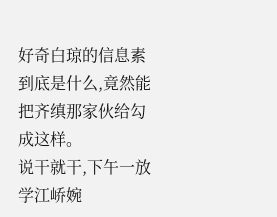好奇白琼的信息素到底是什么,竟然能把齐缜那家伙给勾成这样。
说干就干,下午一放学江峤婉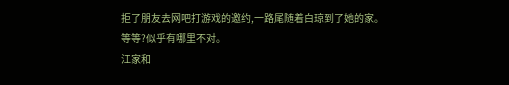拒了朋友去网吧打游戏的邀约,一路尾随着白琼到了她的家。
等等?似乎有哪里不对。
江家和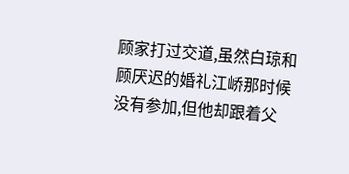顾家打过交道,虽然白琼和顾厌迟的婚礼江峤那时候没有参加,但他却跟着父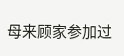母来顾家参加过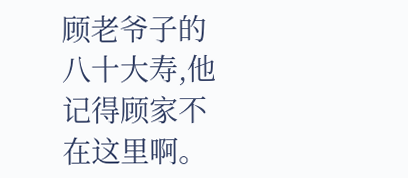顾老爷子的八十大寿,他记得顾家不在这里啊。